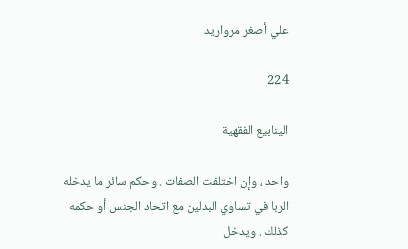علي أصغر مرواريد

224

الينابيع الفقهية

واحد ، وإن اختلفت الصفات . وحكم سائر ما يدخله الربا في تساوي البدلين مع اتحاد الجنس أو حكمه كذلك . ويدخل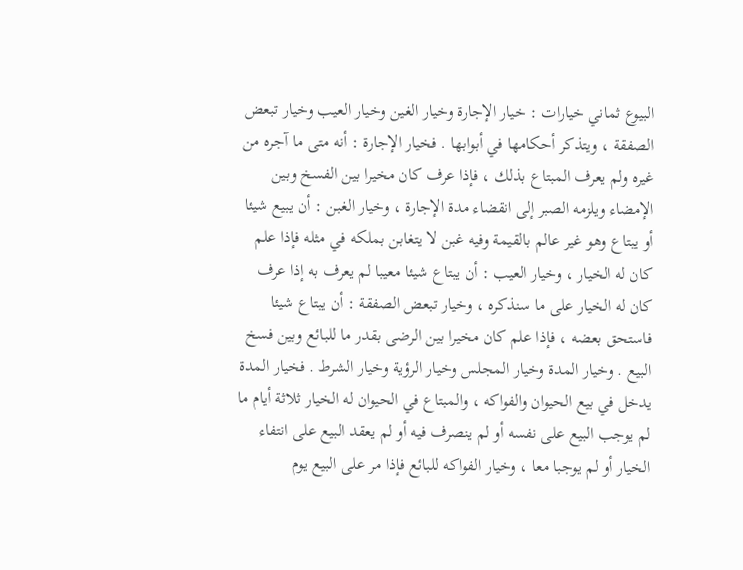البيوع ثماني خيارات : خيار الإجارة وخيار الغين وخيار العيب وخيار تبعض الصفقة ، ويتذكر أحكامها في أبوابها . فخيار الإجارة : أنه متى ما آجره من غيره ولم يعرف المبتاع بذلك ، فإذا عرف كان مخيرا بين الفسخ وبين الإمضاء ويلزمه الصبر إلى انقضاء مدة الإجارة ، وخيار الغبن : أن يبيع شيئا أو يبتاع وهو غير عالم بالقيمة وفيه غبن لا يتغابن بملكه في مثله فإذا علم كان له الخيار ، وخيار العيب : أن يبتاع شيئا معيبا لم يعرف به إذا عرف كان له الخيار على ما سنذكره ، وخيار تبعض الصفقة : أن يبتاع شيئا فاستحق بعضه ، فإذا علم كان مخيرا بين الرضى بقدر ما للبائع وبين فسخ البيع . وخيار المدة وخيار المجلس وخيار الرؤية وخيار الشرط . فخيار المدة يدخل في بيع الحيوان والفواكه ، والمبتاع في الحيوان له الخيار ثلاثة أيام ما لم يوجب البيع على نفسه أو لم ينصرف فيه أو لم يعقد البيع على انتفاء الخيار أو لم يوجبا معا ، وخيار الفواكه للبائع فإذا مر على البيع يوم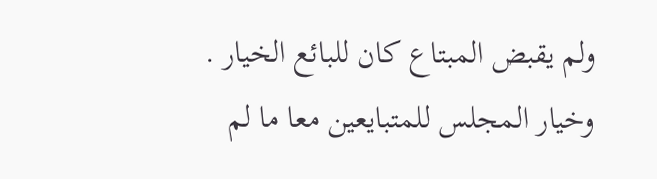ولم يقبض المبتاع كان للبائع الخيار . وخيار المجلس للمتبايعين معا ما لم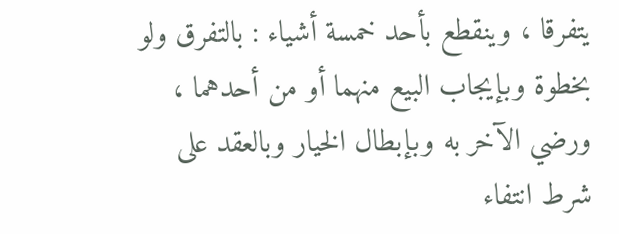يتفرقا ، وينقطع بأحد خمسة أشياء : بالتفرق ولو بخطوة وبإيجاب البيع منهما أو من أحدهما ، ورضي الآخر به وبإبطال الخيار وبالعقد على شرط انتفاء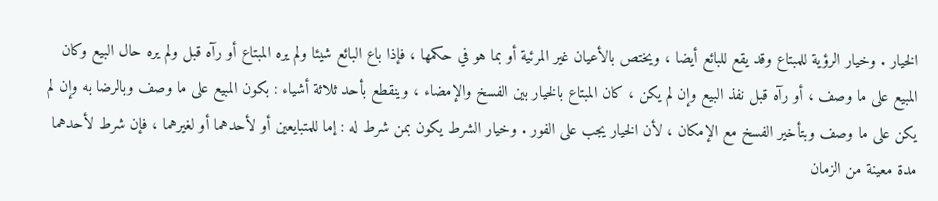الخيار . وخيار الرؤية للمبتاع وقد يقع للبائع أيضا ، ويختص بالأعيان غير المرئية أو بما هو في حكمها ، فإذا باع البائع شيئا ولم يره المبتاع أو رآه قبل ولم يره حال البيع وكان المبيع على ما وصف ، أو رآه قبل نفذ البيع وإن لم يكن ، كان المبتاع بالخيار بين الفسخ والإمضاء ، وينقطع بأحد ثلاثة أشياء : بكون المبيع على ما وصف وبالرضا به وإن لم يكن على ما وصف وبتأخير الفسخ مع الإمكان ، لأن الخيار يجب على الفور . وخيار الشرط يكون بمن شرط له : إما للمتبايعين أو لأحدهما أو لغيرهما ، فإن شرط لأحدهما مدة معينة من الزمان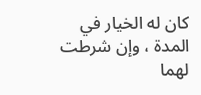كان له الخيار في المدة ، وإن شرطت لهما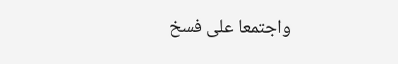واجتمعا على فسخ